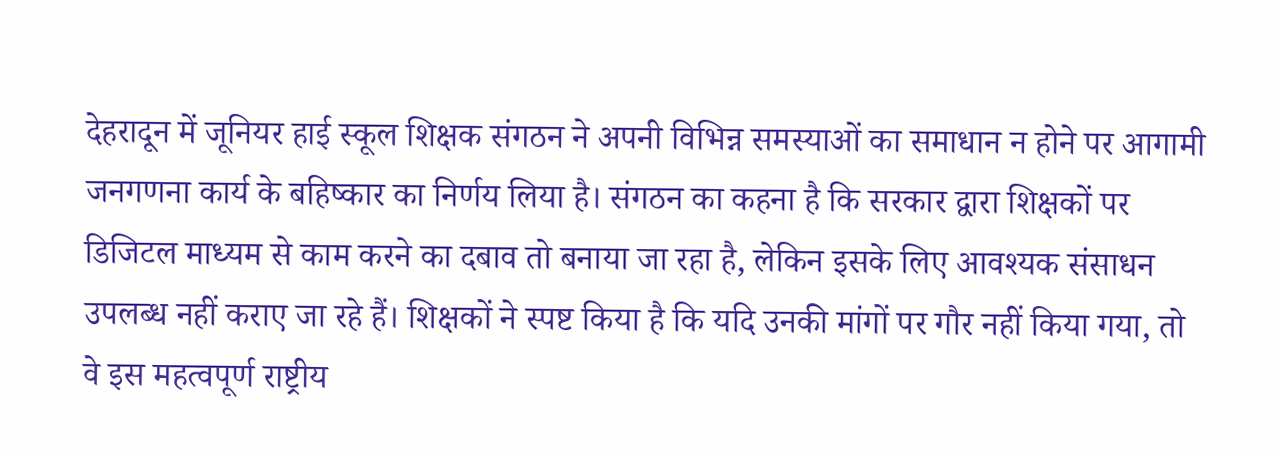देहरादून में जूनियर हाई स्कूल शिक्षक संगठन ने अपनी विभिन्न समस्याओं का समाधान न होने पर आगामी जनगणना कार्य के बहिष्कार का निर्णय लिया है। संगठन का कहना है कि सरकार द्वारा शिक्षकों पर डिजिटल माध्यम से काम करने का दबाव तो बनाया जा रहा है, लेकिन इसके लिए आवश्यक संसाधन उपलब्ध नहीं कराए जा रहे हैं। शिक्षकों ने स्पष्ट किया है कि यदि उनकी मांगों पर गौर नहीं किया गया, तो वे इस महत्वपूर्ण राष्ट्रीय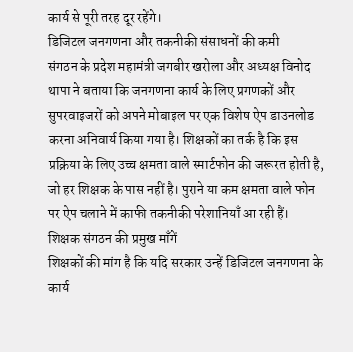कार्य से पूरी तरह दूर रहेंगे।
डिजिटल जनगणना और तकनीकी संसाधनों की कमी
संगठन के प्रदेश महामंत्री जगबीर खरोला और अध्यक्ष विनोद थापा ने बताया कि जनगणना कार्य के लिए प्रगणकों और सुपरवाइजरों को अपने मोबाइल पर एक विशेष ऐप डाउनलोड करना अनिवार्य किया गया है। शिक्षकों का तर्क है कि इस प्रक्रिया के लिए उच्च क्षमता वाले स्मार्टफोन की जरूरत होती है, जो हर शिक्षक के पास नहीं है। पुराने या कम क्षमता वाले फोन पर ऐप चलाने में काफी तकनीकी परेशानियाँ आ रही हैं।
शिक्षक संगठन की प्रमुख माँगें
शिक्षकों की मांग है कि यदि सरकार उन्हें डिजिटल जनगणना के कार्य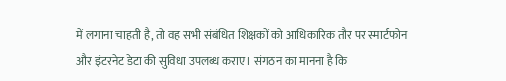में लगाना चाहती है, तो वह सभी संबंधित शिक्षकों को आधिकारिक तौर पर स्मार्टफोन और इंटरनेट डेटा की सुविधा उपलब्ध कराए। संगठन का मानना है कि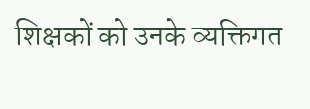शिक्षकों को उनके व्यक्तिगत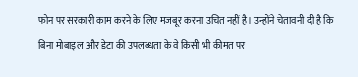फोन पर सरकारी काम करने के लिए मजबूर करना उचित नहीं है। उन्होंने चेतावनी दी है कि बिना मोबाइल और डेटा की उपलब्धता के वे किसी भी कीमत पर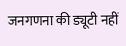जनगणना की ड्यूटी नहीं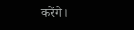करेंगे।